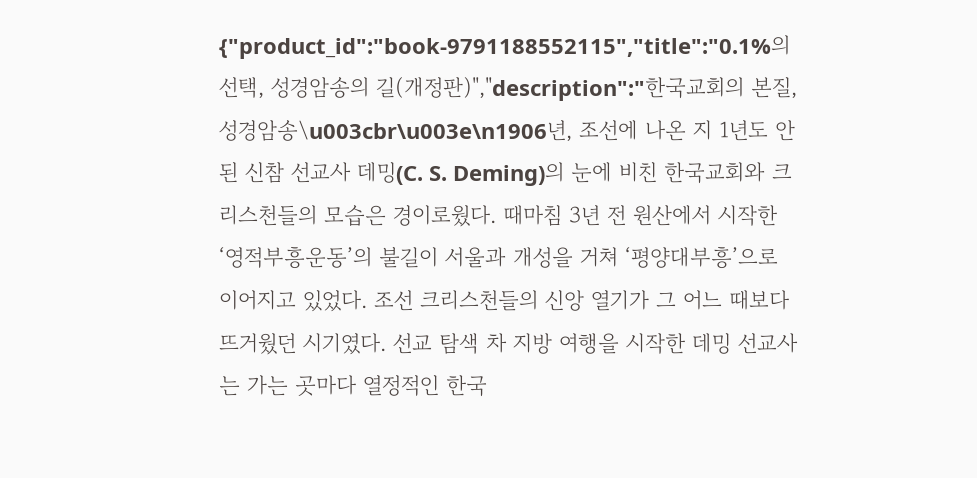{"product_id":"book-9791188552115","title":"0.1%의 선택, 성경암송의 길(개정판)","description":"한국교회의 본질, 성경암송\u003cbr\u003e\n1906년, 조선에 나온 지 1년도 안된 신참 선교사 데밍(C. S. Deming)의 눈에 비친 한국교회와 크리스천들의 모습은 경이로웠다. 때마침 3년 전 원산에서 시작한 ‘영적부흥운동’의 불길이 서울과 개성을 거쳐 ‘평양대부흥’으로 이어지고 있었다. 조선 크리스천들의 신앙 열기가 그 어느 때보다 뜨거웠던 시기였다. 선교 탐색 차 지방 여행을 시작한 데밍 선교사는 가는 곳마다 열정적인 한국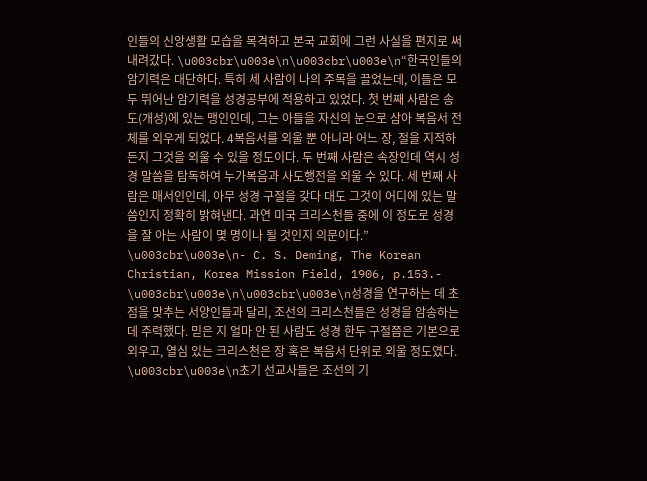인들의 신앙생활 모습을 목격하고 본국 교회에 그런 사실을 편지로 써내려갔다. \u003cbr\u003e\n\u003cbr\u003e\n“한국인들의 암기력은 대단하다. 특히 세 사람이 나의 주목을 끌었는데, 이들은 모두 뛰어난 암기력을 성경공부에 적용하고 있었다. 첫 번째 사람은 송도(개성)에 있는 맹인인데, 그는 아들을 자신의 눈으로 삼아 복음서 전체를 외우게 되었다. 4복음서를 외울 뿐 아니라 어느 장, 절을 지적하든지 그것을 외울 수 있을 정도이다. 두 번째 사람은 속장인데 역시 성경 말씀을 탐독하여 누가복음과 사도행전을 외울 수 있다. 세 번째 사람은 매서인인데, 아무 성경 구절을 갖다 대도 그것이 어디에 있는 말씀인지 정확히 밝혀낸다. 과연 미국 크리스천들 중에 이 정도로 성경을 잘 아는 사람이 몇 명이나 될 것인지 의문이다.” \u003cbr\u003e\n- C. S. Deming, The Korean Christian, Korea Mission Field, 1906, p.153.- \u003cbr\u003e\n\u003cbr\u003e\n성경을 연구하는 데 초점을 맞추는 서양인들과 달리, 조선의 크리스천들은 성경을 암송하는데 주력했다. 믿은 지 얼마 안 된 사람도 성경 한두 구절쯤은 기본으로 외우고, 열심 있는 크리스천은 장 혹은 복음서 단위로 외울 정도였다. \u003cbr\u003e\n초기 선교사들은 조선의 기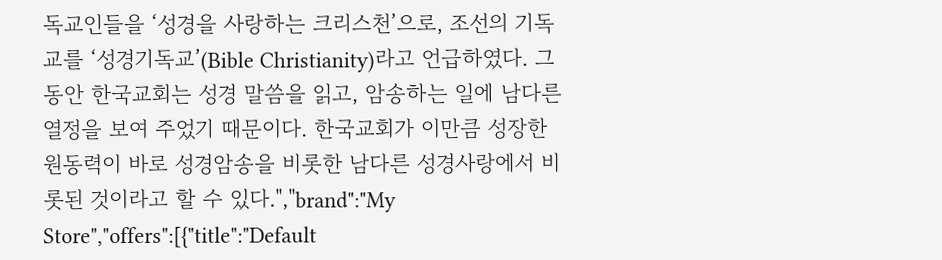독교인들을 ‘성경을 사랑하는 크리스천’으로, 조선의 기독교를 ‘성경기독교’(Bible Christianity)라고 언급하였다. 그동안 한국교회는 성경 말씀을 읽고, 암송하는 일에 남다른 열정을 보여 주었기 때문이다. 한국교회가 이만큼 성장한 원동력이 바로 성경암송을 비롯한 남다른 성경사랑에서 비롯된 것이라고 할 수 있다.","brand":"My Store","offers":[{"title":"Default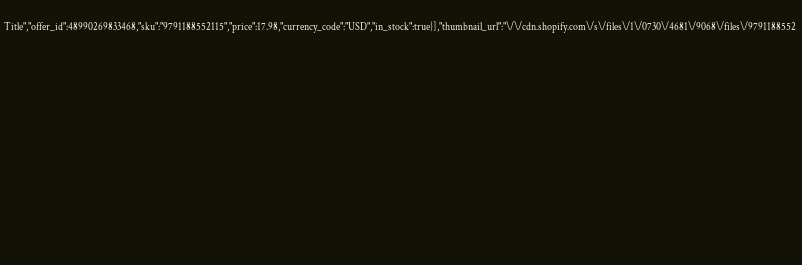Title","offer_id":48990269833468,"sku":"9791188552115","price":17.98,"currency_code":"USD","in_stock":true}],"thumbnail_url":"\/\/cdn.shopify.com\/s\/files\/1\/0730\/4681\/9068\/files\/9791188552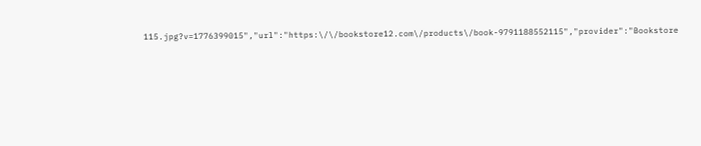115.jpg?v=1776399015","url":"https:\/\/bookstore12.com\/products\/book-9791188552115","provider":"Bookstore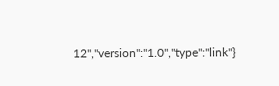12","version":"1.0","type":"link"}